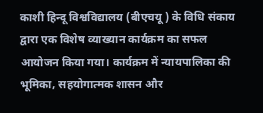काशी हिन्दू विश्वविद्यालय (बीएचयू) के विधि संकाय द्वारा एक विशेष व्याख्यान कार्यक्रम का सफल आयोजन किया गया। कार्यक्रम में न्यायपालिका की भूमिका, सहयोगात्मक शासन और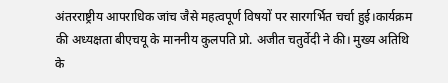अंतरराष्ट्रीय आपराधिक जांच जैसे महत्वपूर्ण विषयों पर सारगर्भित चर्चा हुई।कार्यक्रम की अध्यक्षता बीएचयू के माननीय कुलपति प्रो. अजीत चतुर्वेदी ने की। मुख्य अतिथि के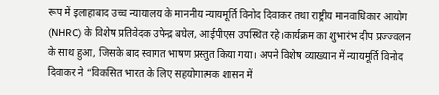रूप में इलाहाबाद उच्च न्यायालय के माननीय न्यायमूर्ति विनोद दिवाकर तथा राष्ट्रीय मानवाधिकार आयोग (NHRC) के विशेष प्रतिवेदक उपेन्द्र बघेल, आईपीएस उपस्थित रहे।कार्यक्रम का शुभारंभ दीप प्रज्ज्वलन के साथ हुआ, जिसके बाद स्वागत भाषण प्रस्तुत किया गया। अपने विशेष व्याख्यान में न्यायमूर्ति विनोद दिवाकर ने “विकसित भारत के लिए सहयोगात्मक शासन में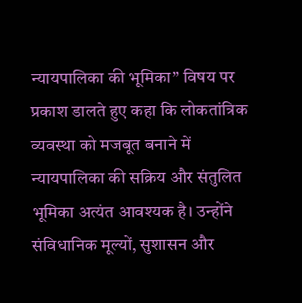न्यायपालिका की भूमिका” विषय पर प्रकाश डालते हुए कहा कि लोकतांत्रिक व्यवस्था को मजबूत बनाने में न्यायपालिका की सक्रिय और संतुलित भूमिका अत्यंत आवश्यक है। उन्होंने संविधानिक मूल्यों, सुशासन और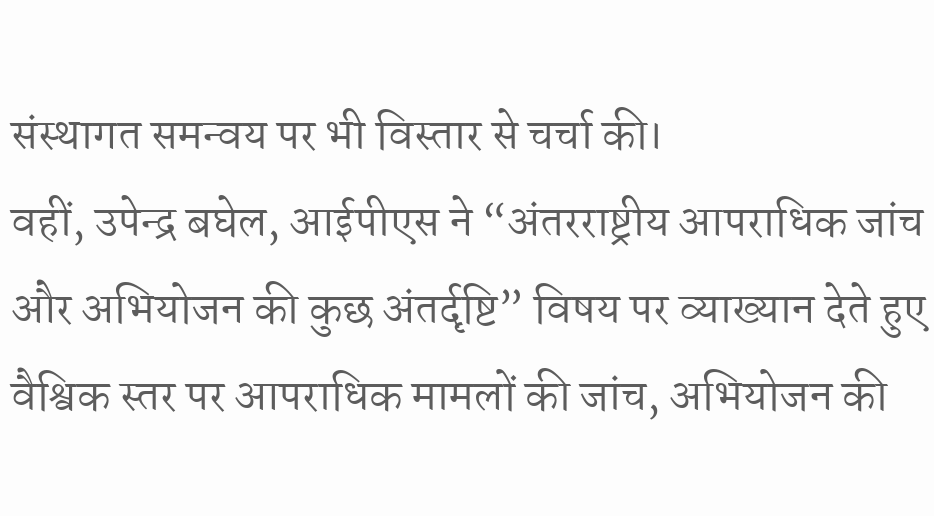संस्थागत समन्वय पर भी विस्तार से चर्चा की।
वहीं, उपेन्द्र बघेल, आईपीएस ने “अंतरराष्ट्रीय आपराधिक जांच और अभियोजन की कुछ अंतर्दृष्टि” विषय पर व्याख्यान देते हुए वैश्विक स्तर पर आपराधिक मामलों की जांच, अभियोजन की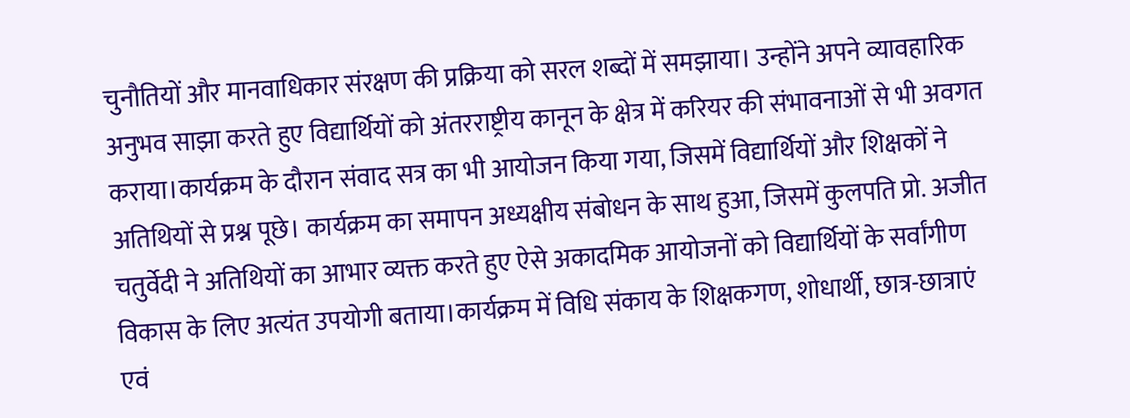चुनौतियों और मानवाधिकार संरक्षण की प्रक्रिया को सरल शब्दों में समझाया। उन्होंने अपने व्यावहारिक अनुभव साझा करते हुए विद्यार्थियों को अंतरराष्ट्रीय कानून के क्षेत्र में करियर की संभावनाओं से भी अवगत कराया।कार्यक्रम के दौरान संवाद सत्र का भी आयोजन किया गया, जिसमें विद्यार्थियों और शिक्षकों ने अतिथियों से प्रश्न पूछे। कार्यक्रम का समापन अध्यक्षीय संबोधन के साथ हुआ, जिसमें कुलपति प्रो. अजीत चतुर्वेदी ने अतिथियों का आभार व्यक्त करते हुए ऐसे अकादमिक आयोजनों को विद्यार्थियों के सर्वांगीण विकास के लिए अत्यंत उपयोगी बताया।कार्यक्रम में विधि संकाय के शिक्षकगण, शोधार्थी, छात्र-छात्राएं एवं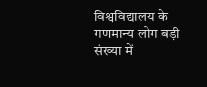विश्वविद्यालय के गणमान्य लोग बड़ी संख्या में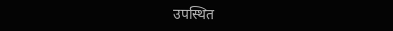उपस्थित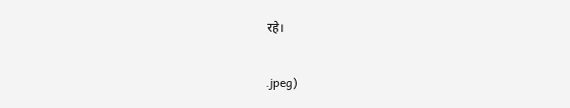रहे।

.jpeg)